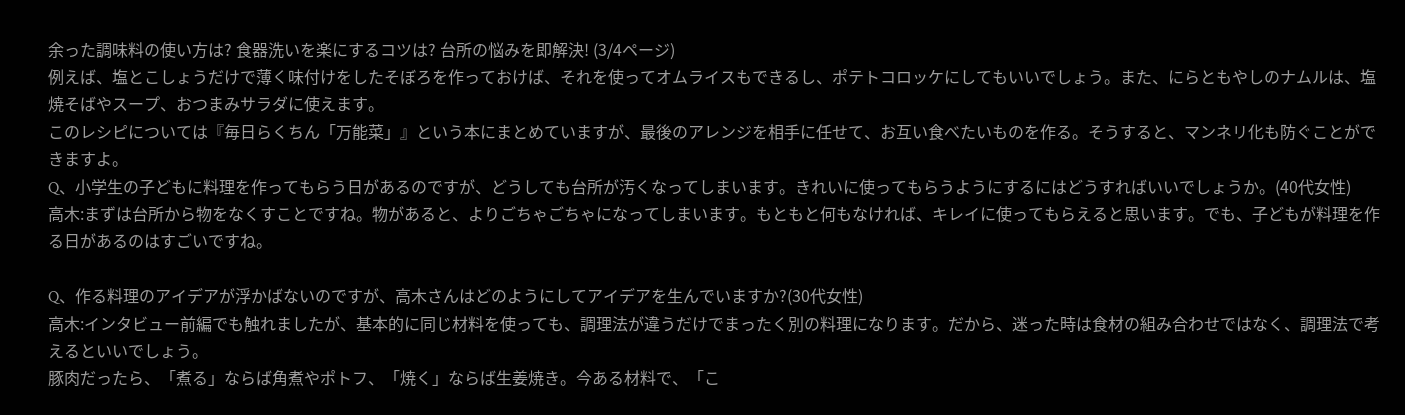余った調味料の使い方は? 食器洗いを楽にするコツは? 台所の悩みを即解決! (3/4ページ)
例えば、塩とこしょうだけで薄く味付けをしたそぼろを作っておけば、それを使ってオムライスもできるし、ポテトコロッケにしてもいいでしょう。また、にらともやしのナムルは、塩焼そばやスープ、おつまみサラダに使えます。
このレシピについては『毎日らくちん「万能菜」』という本にまとめていますが、最後のアレンジを相手に任せて、お互い食べたいものを作る。そうすると、マンネリ化も防ぐことができますよ。
Q、小学生の子どもに料理を作ってもらう日があるのですが、どうしても台所が汚くなってしまいます。きれいに使ってもらうようにするにはどうすればいいでしょうか。(40代女性)
高木:まずは台所から物をなくすことですね。物があると、よりごちゃごちゃになってしまいます。もともと何もなければ、キレイに使ってもらえると思います。でも、子どもが料理を作る日があるのはすごいですね。

Q、作る料理のアイデアが浮かばないのですが、高木さんはどのようにしてアイデアを生んでいますか?(30代女性)
高木:インタビュー前編でも触れましたが、基本的に同じ材料を使っても、調理法が違うだけでまったく別の料理になります。だから、迷った時は食材の組み合わせではなく、調理法で考えるといいでしょう。
豚肉だったら、「煮る」ならば角煮やポトフ、「焼く」ならば生姜焼き。今ある材料で、「こ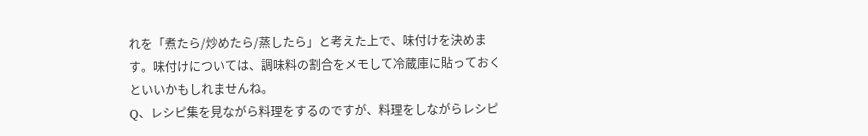れを「煮たら/炒めたら/蒸したら」と考えた上で、味付けを決めます。味付けについては、調味料の割合をメモして冷蔵庫に貼っておくといいかもしれませんね。
Q、レシピ集を見ながら料理をするのですが、料理をしながらレシピ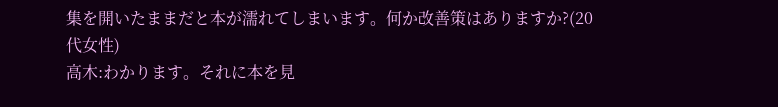集を開いたままだと本が濡れてしまいます。何か改善策はありますか?(20代女性)
高木:わかります。それに本を見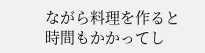ながら料理を作ると時間もかかってし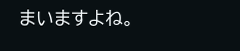まいますよね。